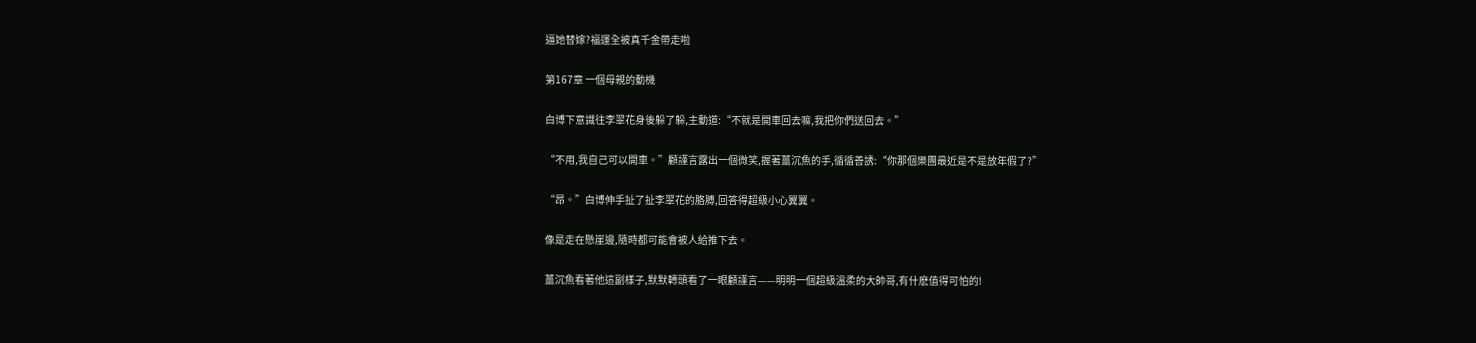逼她替嫁?福運全被真千金帶走啦

第167章 一個母親的動機

白博下意識往李翠花身後躲了躲,主動道:“不就是開車回去嘛,我把你們送回去。”

“不用,我自己可以開車。”顧謹言露出一個微笑,握著薑沉魚的手,循循善誘:“你那個樂團最近是不是放年假了?”

“昂。”白博伸手扯了扯李翠花的胳膊,回答得超級小心翼翼。

像是走在懸崖邊,隨時都可能會被人給推下去。

薑沉魚看著他這副樣子,默默轉頭看了一眼顧謹言——明明一個超級溫柔的大帥哥,有什麽值得可怕的!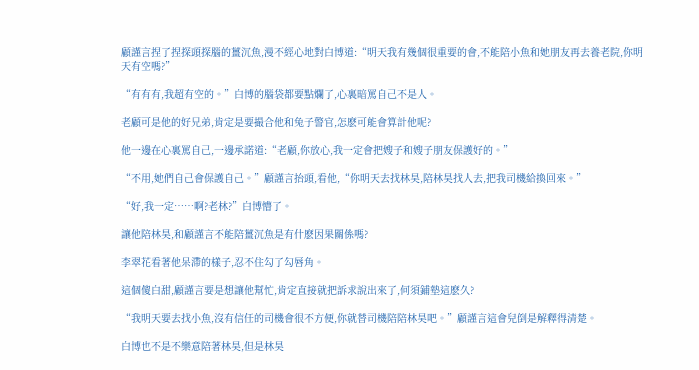顧謹言捏了捏探頭探腦的薑沉魚,漫不經心地對白博道:“明天我有幾個很重要的會,不能陪小魚和她朋友再去養老院,你明天有空嗎?”

“有有有,我超有空的。”白博的腦袋都要點爛了,心裏暗罵自己不是人。

老顧可是他的好兄弟,肯定是要撮合他和兔子警官,怎麽可能會算計他呢?

他一邊在心裏罵自己,一邊承諾道:“老顧,你放心,我一定會把嫂子和嫂子朋友保護好的。”

“不用,她們自己會保護自己。”顧謹言抬頭,看他,“你明天去找林昊,陪林昊找人去,把我司機給換回來。”

“好,我一定……啊?老林?”白博懵了。

讓他陪林昊,和顧謹言不能陪薑沉魚是有什麽因果關係嗎?

李翠花看著他呆滯的樣子,忍不住勾了勾唇角。

這個傻白甜,顧謹言要是想讓他幫忙,肯定直接就把訴求說出來了,何須鋪墊這麽久?

“我明天要去找小魚,沒有信任的司機會很不方便,你就替司機陪陪林昊吧。”顧謹言這會兒倒是解釋得清楚。

白博也不是不樂意陪著林昊,但是林昊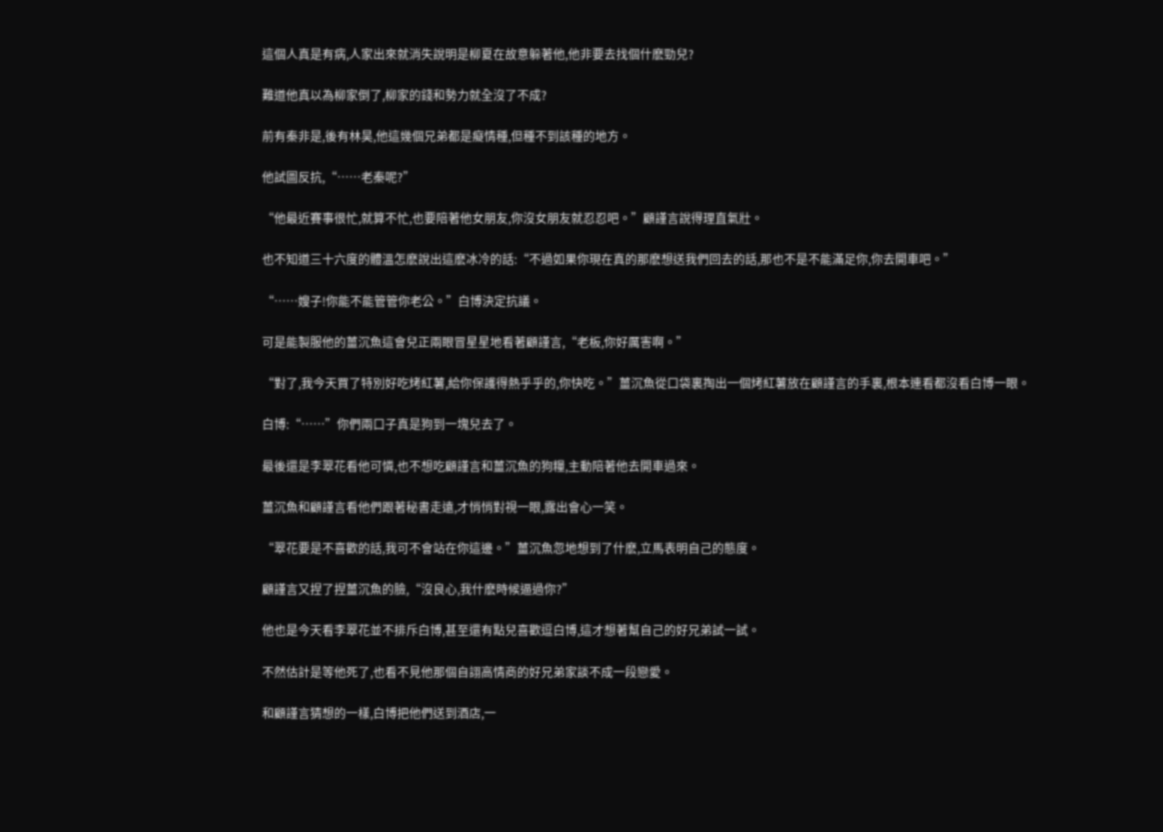這個人真是有病,人家出來就消失說明是柳夏在故意躲著他,他非要去找個什麽勁兒?

難道他真以為柳家倒了,柳家的錢和勢力就全沒了不成?

前有秦非是,後有林昊,他這幾個兄弟都是癡情種,但種不到該種的地方。

他試圖反抗,“……老秦呢?”

“他最近賽事很忙,就算不忙,也要陪著他女朋友,你沒女朋友就忍忍吧。”顧謹言說得理直氣壯。

也不知道三十六度的體溫怎麽說出這麽冰冷的話:“不過如果你現在真的那麽想送我們回去的話,那也不是不能滿足你,你去開車吧。”

“……嫂子!你能不能管管你老公。”白博決定抗議。

可是能製服他的薑沉魚這會兒正兩眼冒星星地看著顧謹言,“老板,你好厲害啊。”

“對了,我今天買了特別好吃烤紅薯,給你保護得熱乎乎的,你快吃。”薑沉魚從口袋裏掏出一個烤紅薯放在顧謹言的手裏,根本連看都沒看白博一眼。

白博:“……”你們兩口子真是狗到一塊兒去了。

最後還是李翠花看他可憐,也不想吃顧謹言和薑沉魚的狗糧,主動陪著他去開車過來。

薑沉魚和顧謹言看他們跟著秘書走遠,才悄悄對視一眼,露出會心一笑。

“翠花要是不喜歡的話,我可不會站在你這邊。”薑沉魚忽地想到了什麽,立馬表明自己的態度。

顧謹言又捏了捏薑沉魚的臉,“沒良心,我什麽時候逼過你?”

他也是今天看李翠花並不排斥白博,甚至還有點兒喜歡逗白博,這才想著幫自己的好兄弟試一試。

不然估計是等他死了,也看不見他那個自詡高情商的好兄弟家談不成一段戀愛。

和顧謹言猜想的一樣,白博把他們送到酒店,一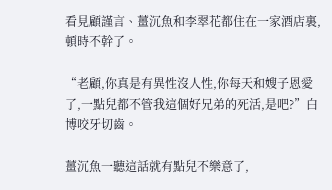看見顧謹言、薑沉魚和李翠花都住在一家酒店裏,頓時不幹了。

“老顧,你真是有異性沒人性,你每天和嫂子恩愛了,一點兒都不管我這個好兄弟的死活,是吧?”白博咬牙切齒。

薑沉魚一聽這話就有點兒不樂意了,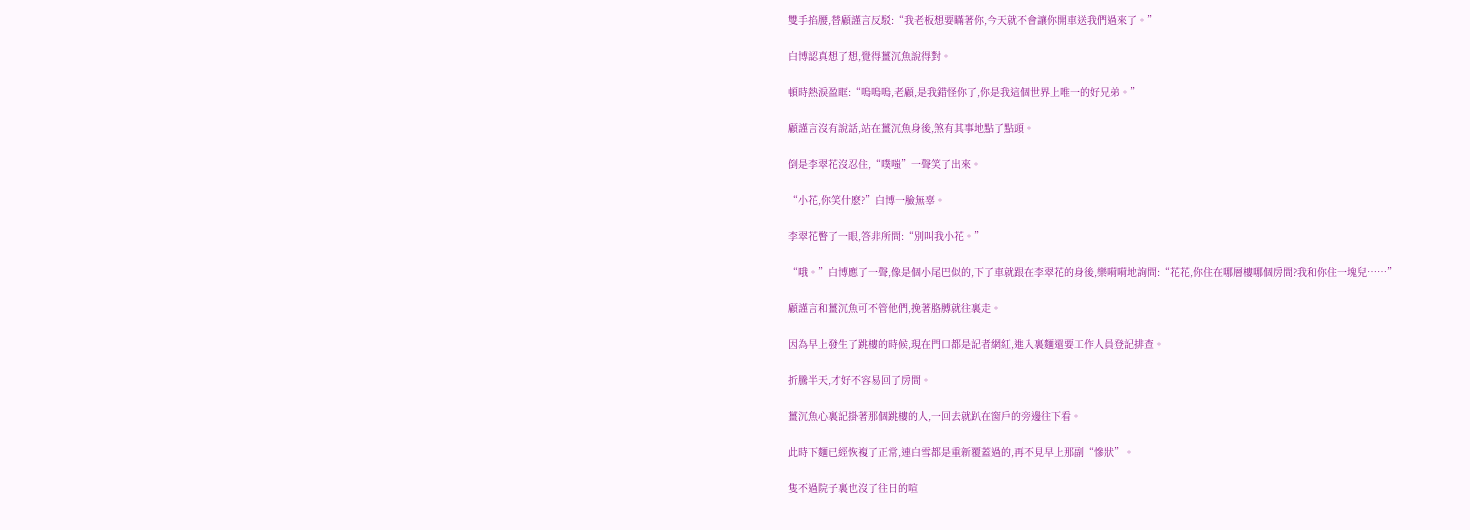雙手掐腰,替顧謹言反駁:“我老板想要瞞著你,今天就不會讓你開車送我們過來了。”

白博認真想了想,覺得薑沉魚說得對。

頓時熱淚盈眶:“嗚嗚嗚,老顧,是我錯怪你了,你是我這個世界上唯一的好兄弟。”

顧謹言沒有說話,站在薑沉魚身後,煞有其事地點了點頭。

倒是李翠花沒忍住,“噗嗤”一聲笑了出來。

“小花,你笑什麽?”白博一臉無辜。

李翠花瞥了一眼,答非所問:“別叫我小花。”

“哦。”白博應了一聲,像是個小尾巴似的,下了車就跟在李翠花的身後,樂嗬嗬地詢問:“花花,你住在哪層樓哪個房間?我和你住一塊兒……”

顧謹言和薑沉魚可不管他們,挽著胳膊就往裏走。

因為早上發生了跳樓的時候,現在門口都是記者網紅,進入裏麵還要工作人員登記排查。

折騰半天,才好不容易回了房間。

薑沉魚心裏記掛著那個跳樓的人,一回去就趴在窗戶的旁邊往下看。

此時下麵已經恢複了正常,連白雪都是重新覆蓋過的,再不見早上那副“慘狀”。

隻不過院子裏也沒了往日的喧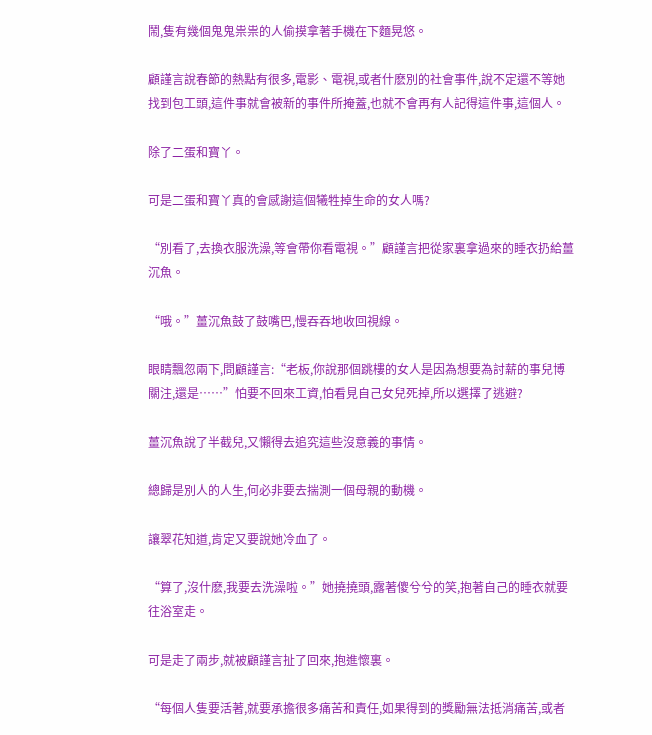鬧,隻有幾個鬼鬼祟祟的人偷摸拿著手機在下麵晃悠。

顧謹言說春節的熱點有很多,電影、電視,或者什麽別的社會事件,說不定還不等她找到包工頭,這件事就會被新的事件所掩蓋,也就不會再有人記得這件事,這個人。

除了二蛋和寶丫。

可是二蛋和寶丫真的會感謝這個犧牲掉生命的女人嗎?

“別看了,去換衣服洗澡,等會帶你看電視。”顧謹言把從家裏拿過來的睡衣扔給薑沉魚。

“哦。”薑沉魚鼓了鼓嘴巴,慢吞吞地收回視線。

眼睛飄忽兩下,問顧謹言:“老板,你說那個跳樓的女人是因為想要為討薪的事兒博關注,還是……”怕要不回來工資,怕看見自己女兒死掉,所以選擇了逃避?

薑沉魚說了半截兒,又懶得去追究這些沒意義的事情。

總歸是別人的人生,何必非要去揣測一個母親的動機。

讓翠花知道,肯定又要說她冷血了。

“算了,沒什麽,我要去洗澡啦。”她撓撓頭,露著傻兮兮的笑,抱著自己的睡衣就要往浴室走。

可是走了兩步,就被顧謹言扯了回來,抱進懷裏。

“每個人隻要活著,就要承擔很多痛苦和責任,如果得到的獎勵無法抵消痛苦,或者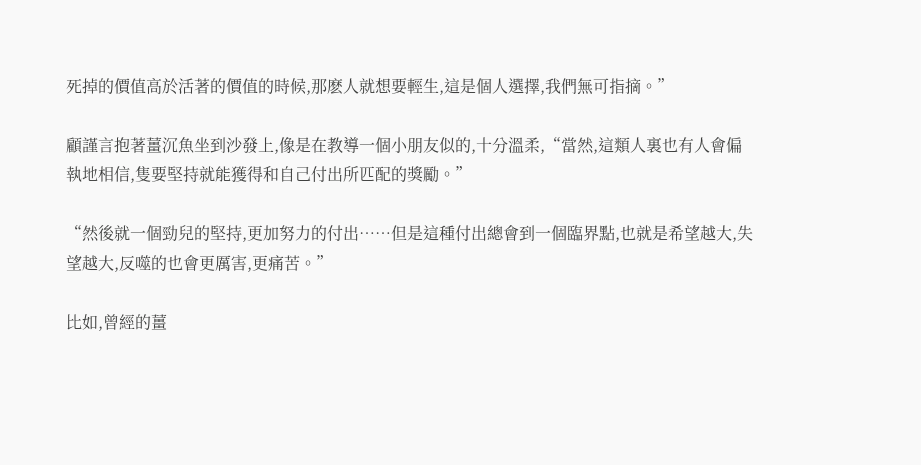死掉的價值高於活著的價值的時候,那麽人就想要輕生,這是個人選擇,我們無可指摘。”

顧謹言抱著薑沉魚坐到沙發上,像是在教導一個小朋友似的,十分溫柔,“當然,這類人裏也有人會偏執地相信,隻要堅持就能獲得和自己付出所匹配的獎勵。”

“然後就一個勁兒的堅持,更加努力的付出……但是這種付出總會到一個臨界點,也就是希望越大,失望越大,反噬的也會更厲害,更痛苦。”

比如,曾經的薑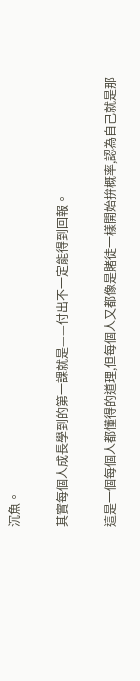沉魚。

其實每個人成長學到的第一課就是——付出不一定能得到回報。

這是一個每個人都懂得的道理,但每個人又都像是賭徒一樣開始拚概率,認為自己就是那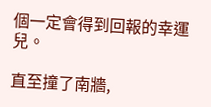個一定會得到回報的幸運兒。

直至撞了南牆,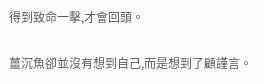得到致命一擊,才會回頭。

薑沉魚卻並沒有想到自己,而是想到了顧謹言。